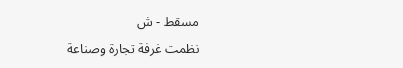مسقط - ش
نظمت غرفة تجارة وصناعة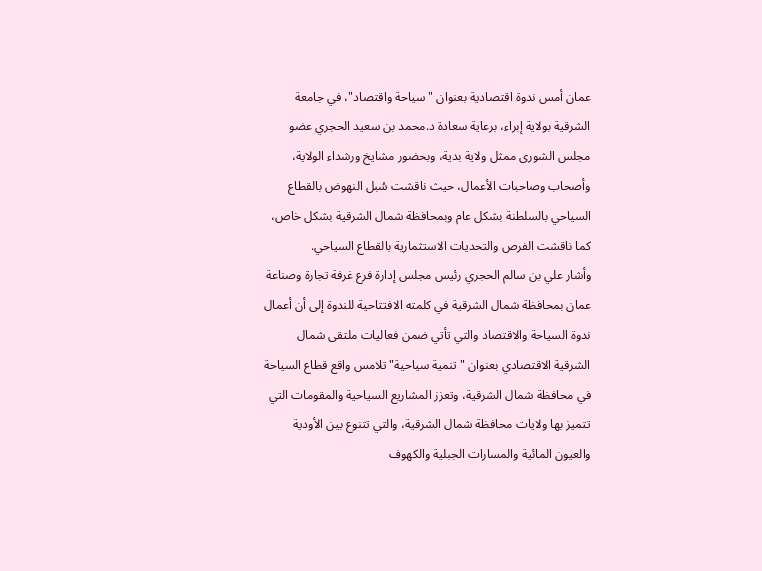عمان أمس ندوة اقتصادية بعنوان "سياحة واقتصاد"، في جامعة الشرقية بولاية إبراء، برعاية سعادة د.محمد بن سعيد الحجري عضو مجلس الشورى ممثل ولاية بدية، وبحضور مشايخ ورشداء الولاية، وأصحاب وصاحبات الأعمال، حيث ناقشت سُبل النهوض بالقطاع السياحي بالسلطنة بشكل عام وبمحافظة شمال الشرقية بشكل خاص، كما ناقشت الفرص والتحديات الاستثمارية بالقطاع السياحي.
وأشار علي بن سالم الحجري رئيس مجلس إدارة فرع غرفة تجارة وصناعة عمان بمحافظة شمال الشرقية في كلمته الافتتاحية للندوة إلى أن أعمال ندوة السياحة والاقتصاد والتي تأتي ضمن فعاليات ملتقى شمال الشرقية الاقتصادي بعنوان "تنمية سياحية" تلامس واقع قطاع السياحة في محافظة شمال الشرقية، وتعزز المشاريع السياحية والمقومات التي تتميز بها ولايات محافظة شمال الشرقية، والتي تتنوع بين الأودية والعيون المائية والمسارات الجبلية والكهوف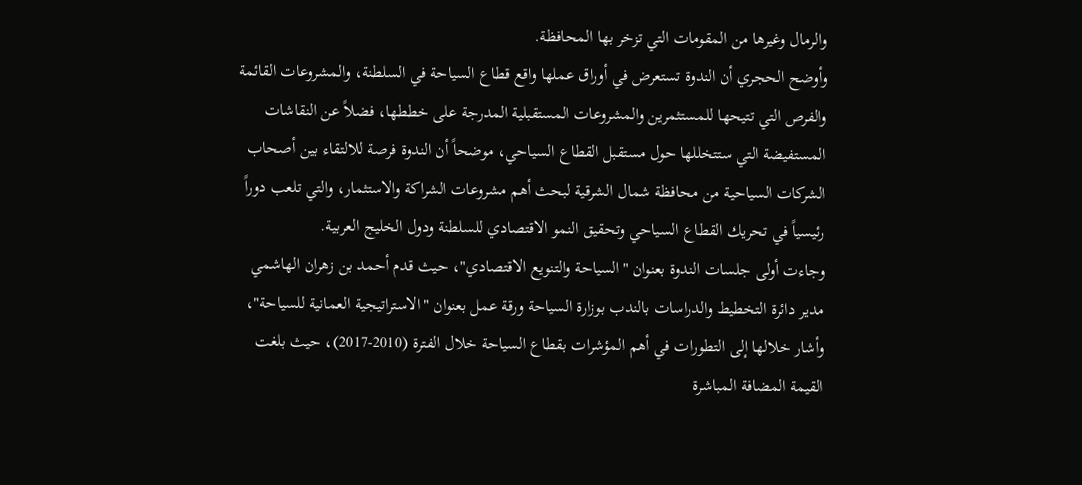والرمال وغيرها من المقومات التي تزخر بها المحافظة.
وأوضح الحجري أن الندوة تستعرض في أوراق عملها واقع قطاع السياحة في السلطنة، والمشروعات القائمة والفرص التي تتيحها للمستثمرين والمشروعات المستقبلية المدرجة على خططها، فضلاً عن النقاشات المستفيضة التي ستتخللها حول مستقبل القطاع السياحي، موضحاً أن الندوة فرصة للالتقاء بين أصحاب الشركات السياحية من محافظة شمال الشرقية لبحث أهم مشروعات الشراكة والاستثمار، والتي تلعب دوراً رئيسياً في تحريك القطاع السياحي وتحقيق النمو الاقتصادي للسلطنة ودول الخليج العربية.
وجاءت أولى جلسات الندوة بعنوان "السياحة والتنويع الاقتصادي"، حيث قدم أحمد بن زهران الهاشمي مدير دائرة التخطيط والدراسات بالندب بوزارة السياحة ورقة عمل بعنوان "الاستراتيجية العمانية للسياحة"، وأشار خلالها إلى التطورات في أهم المؤشرات بقطاع السياحة خلال الفترة (2010-2017)، حيث بلغت القيمة المضافة المباشرة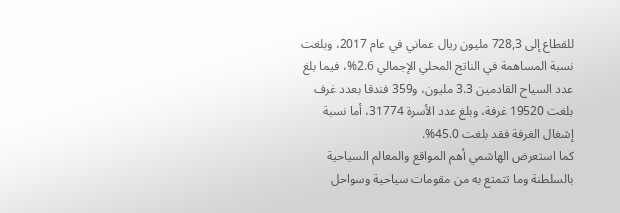للقطاع إلى 728,3 مليون ريال عماني في عام 2017، وبلغت نسبة المساهمة في الناتج المحلي الإجمالي 2.6%، فيما بلغ عدد السياح القادمين 3.3 مليون، و359 فندقا بعدد غرف بلغت 19520 غرفة، وبلغ عدد الأسرة 31774، أما نسبة إشغال الغرفة فقد بلغت 45.0%.
كما استعرض الهاشمي أهم المواقع والمعالم السياحية بالسلطنة وما تتمتع به من مقومات سياحية وسواحل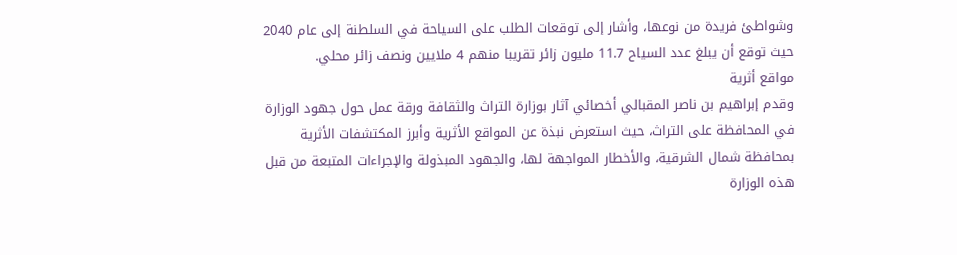وشواطئ فريدة من نوعها، وأشار إلى توقعات الطلب على السياحة في السلطنة إلى عام 2040 حيث توقع أن يبلغ عدد السياح 11.7 مليون زائر تقريبا منهم 4 ملايين ونصف زائر محلي.
مواقع أثرية
وقدم إبراهيم بن ناصر المقبالي أخصائي آثار بوزارة التراث والثقافة ورقة عمل حول جهود الوزارة في المحافظة على التراث، حيث استعرض نبذة عن المواقع الأثرية وأبرز المكتشفات الأثرية بمحافظة شمال الشرقية، والأخطار المواجهة لها، والجهود المبذولة والإجراءات المتبعة من قبل هذه الوزارة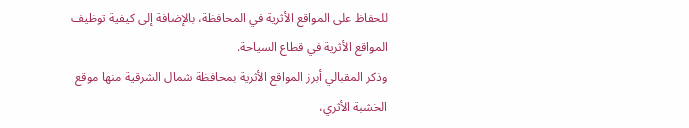للحفاظ على المواقع الأثرية في المحافظة، بالإضافة إلى كيفية توظيف المواقع الأثرية في قطاع السياحة.
وذكر المقبالي أبرز المواقع الأثرية بمحافظة شمال الشرقية منها موقع الخشبة الأثري،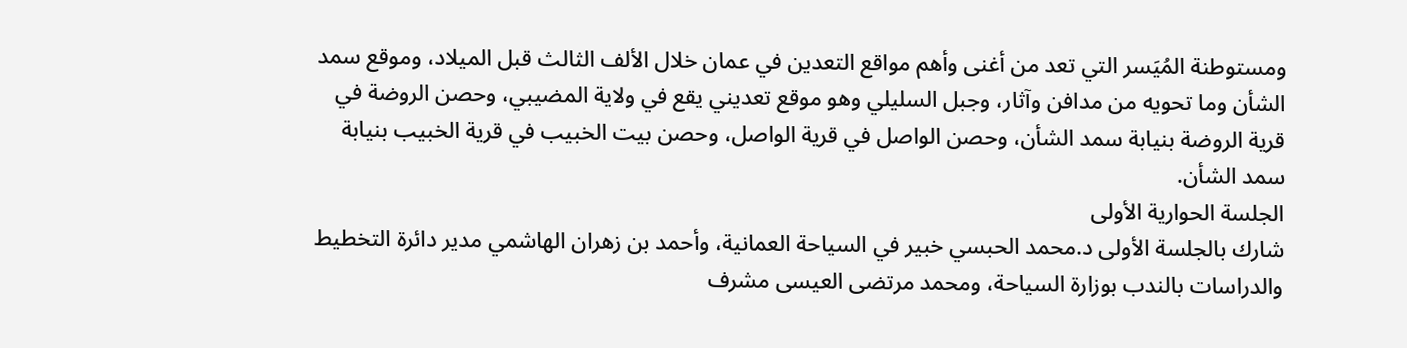ومستوطنة المُيَسر التي تعد من أغنى وأهم مواقع التعدين في عمان خلال الألف الثالث قبل الميلاد، وموقع سمد الشأن وما تحويه من مدافن وآثار، وجبل السليلي وهو موقع تعديني يقع في ولاية المضيبي، وحصن الروضة في قرية الروضة بنيابة سمد الشأن، وحصن الواصل في قرية الواصل، وحصن بيت الخبيب في قرية الخبيب بنيابة سمد الشأن.
الجلسة الحوارية الأولى
شارك بالجلسة الأولى د.محمد الحبسي خبير في السياحة العمانية، وأحمد بن زهران الهاشمي مدير دائرة التخطيط والدراسات بالندب بوزارة السياحة، ومحمد مرتضى العيسى مشرف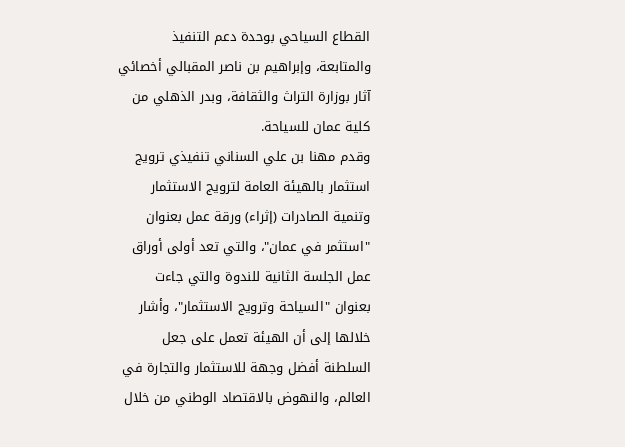القطاع السياحي بوحدة دعم التنفيذ والمتابعة، وإبراهيم بن ناصر المقبالي أخصائي آثار بوزارة التراث والثقافة، وبدر الذهلي من كلية عمان للسياحة.
وقدم مهنا بن علي السناني تنفيذي ترويج استثمار بالهيئة العامة لترويج الاستثمار وتنمية الصادرات (إثراء) ورقة عمل بعنوان "استثمر في عمان"، والتي تعد أولى أوراق عمل الجلسة الثانية للندوة والتي جاءت بعنوان "السياحة وترويج الاستثمار"، وأشار خلالها إلى أن الهيئة تعمل على جعل السلطنة أفضل وجهة للاستثمار والتجارة في العالم، والنهوض بالاقتصاد الوطني من خلال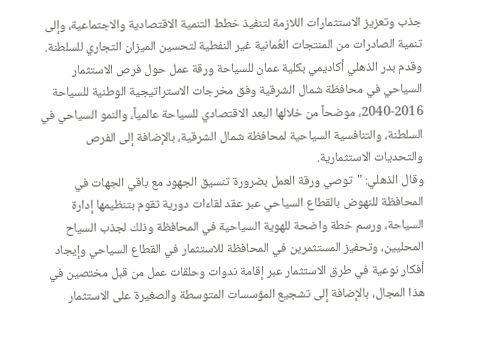جذب وتعزيز الاستثمارات اللازمة لتنفيذ خطط التنمية الاقتصادية والاجتماعية، وإلى تنمية الصادرات من المنتجات العُمانية غير النفطية لتحسين الميزان التجاري للسلطنة.
وقدم بدر الذهلي أكاديمي بكلية عمان للسياحة ورقة عمل حول فرص الاستثمار السياحي في محافظة شمال الشرقية وفق مخرجات الاستراتيجية الوطنية للسياحة 2016-2040، موضحاً من خلالها البعد الاقتصادي للسياحة عالمياً، والنمو السياحي في السلطنة، والتنافسية السياحية لمحافظة شمال الشرقية، بالإضافة إلى الفرص والتحديات الاستثمارية.
وقال الذهلي: "توصي ورقة العمل بضرورة تنسيق الجهود مع باقي الجهات في المحافظة للنهوض بالقطاع السياحي عبر عقد لقاءات دورية تقوم بتنظيمها إدارة السياحة، ورسم خطة واضحة للهوية السياحية في المحافظة وذلك لجذب السياح المحليين، وتحفيز المستثمرين في المحافظة للاستثمار في القطاع السياحي وإيجاد أفكار نوعية في طرق الاستثمار عبر إقامة ندوات وحلقات عمل من قبل مختصين في هذا المجال، بالإضافة إلى تشجيع المؤسسات المتوسطة والصغيرة على الاستثمار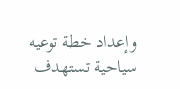وإعداد خطة توعيه سياحية تستهدف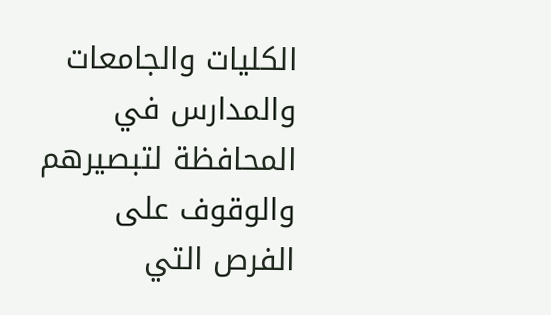الكليات والجامعات والمدارس في المحافظة لتبصيرهم والوقوف على الفرص التي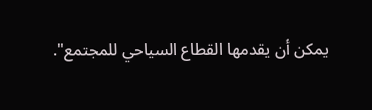يمكن أن يقدمها القطاع السياحي للمجتمع".